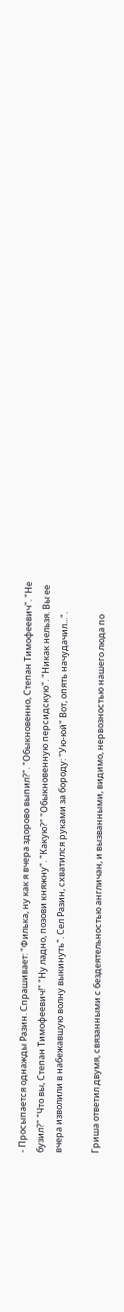- Просыпается однажды Разин. Спрашивает: "Филька, ну как я вчера здорово выпил?". "Обыкновенно, Степан Тимофеевич". "Не бузил?" "Что вы, Степан Тимофеевич!" "Ну ладно, позови княжну". "Какую?" "Обыкновенную персидскую". "Никак нельзя. Вы ее вчера изволили в набежавшую волну выкинуть". Сел Разин, схватился руками за бороду: "Ую-юй" Вот, опять начудачил...".

Гриша ответил двумя, связанными с бездеятельностью англичан, и вызванными, видимо, нервозностью нашего люда по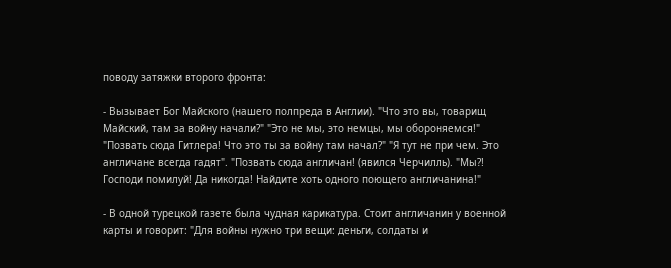поводу затяжки второго фронта:

- Вызывает Бог Майского (нашего полпреда в Англии). "Что это вы, товарищ Майский, там за войну начали?" "Это не мы, это немцы, мы обороняемся!" "Позвать сюда Гитлера! Что это ты за войну там начал?" "Я тут не при чем. Это англичане всегда гадят". "Позвать сюда англичан! (явился Черчилль). "Мы?! Господи помилуй! Да никогда! Найдите хоть одного поющего англичанина!"

- В одной турецкой газете была чудная карикатура. Стоит англичанин у военной карты и говорит: "Для войны нужно три вещи: деньги, солдаты и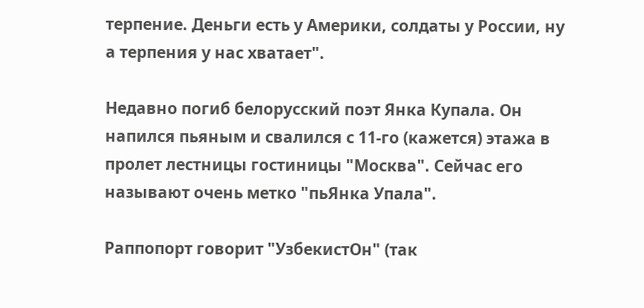терпение. Деньги есть у Америки, солдаты у России, ну а терпения у нас хватает".

Недавно погиб белорусский поэт Янка Купала. Он напился пьяным и свалился с 11-го (кажется) этажа в пролет лестницы гостиницы "Москва". Сейчас его называют очень метко "пьЯнка Упала".

Раппопорт говорит "УзбекистОн" (так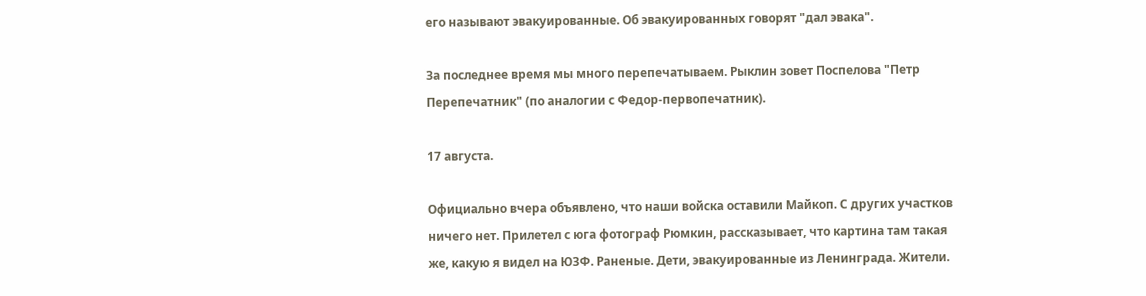его называют эвакуированные. Об эвакуированных говорят "дал эвака".

За последнее время мы много перепечатываем. Рыклин зовет Поспелова "Петр Перепечатник" (по аналогии с Федор-первопечатник).

17 августа.

Официально вчера объявлено, что наши войска оставили Майкоп. С других участков ничего нет. Прилетел с юга фотограф Рюмкин, рассказывает, что картина там такая же, какую я видел на ЮЗФ. Раненые. Дети, эвакуированные из Ленинграда. Жители.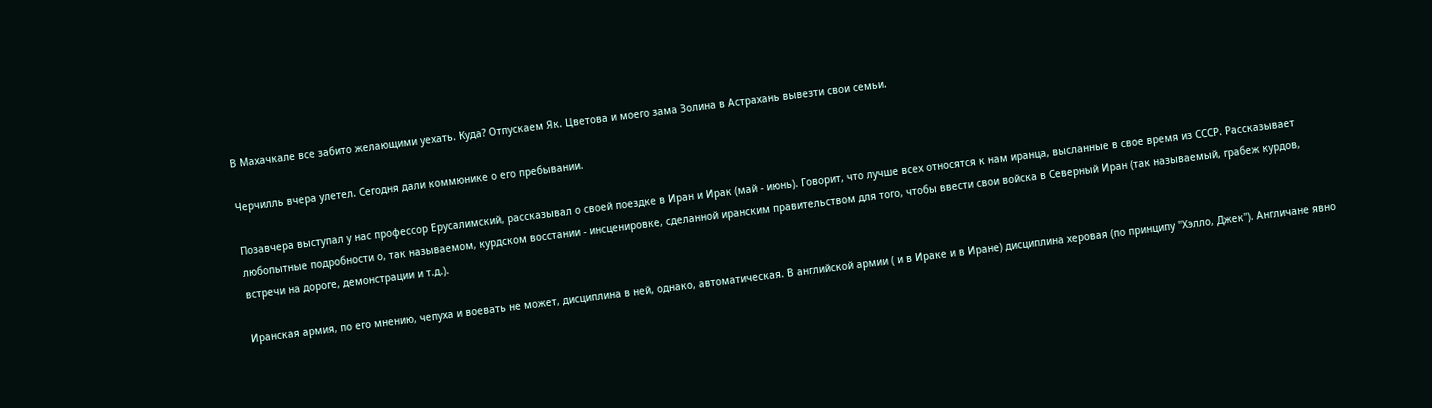В Махачкале все забито желающими уехать. Куда? Отпускаем Як. Цветова и моего зама Золина в Астрахань вывезти свои семьи.

Черчилль вчера улетел. Сегодня дали коммюнике о его пребывании.

Позавчера выступал у нас профессор Ерусалимский, рассказывал о своей поездке в Иран и Ирак (май - июнь). Говорит, что лучше всех относятся к нам иранца, высланные в свое время из СССР. Рассказывает любопытные подробности о, так называемом, курдском восстании - инсценировке, сделанной иранским правительством для того, чтобы ввести свои войска в Северный Иран (так называемый, грабеж курдов, встречи на дороге, демонстрации и т.д.).

Иранская армия, по его мнению, чепуха и воевать не может, дисциплина в ней, однако, автоматическая. В английской армии ( и в Ираке и в Иране) дисциплина херовая (по принципу "Хэлло, Джек"). Англичане явно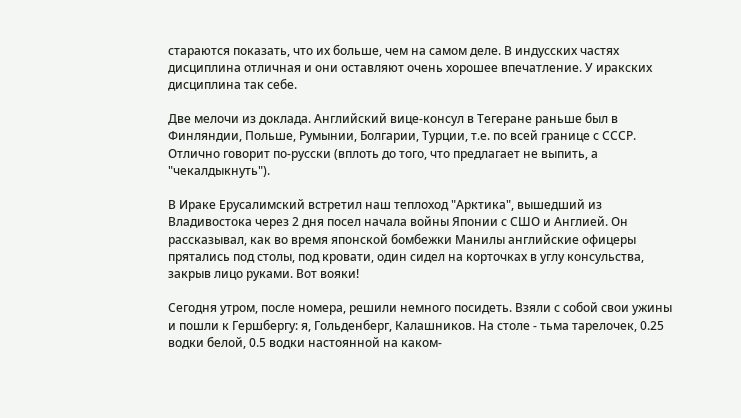стараются показать, что их больше, чем на самом деле. В индусских частях дисциплина отличная и они оставляют очень хорошее впечатление. У иракских дисциплина так себе.

Две мелочи из доклада. Английский вице-консул в Тегеране раньше был в Финляндии, Польше, Румынии, Болгарии, Турции, т.е. по всей границе с СССР. Отлично говорит по-русски (вплоть до того, что предлагает не выпить, а "чекалдыкнуть").

В Ираке Ерусалимский встретил наш теплоход "Арктика", вышедший из Владивостока через 2 дня посел начала войны Японии с СШО и Англией. Он рассказывал, как во время японской бомбежки Манилы английские офицеры прятались под столы, под кровати, один сидел на корточках в углу консульства, закрыв лицо руками. Вот вояки!

Сегодня утром, после номера, решили немного посидеть. Взяли с собой свои ужины и пошли к Гершбергу: я, Гольденберг, Калашников. На столе - тьма тарелочек, 0.25 водки белой, 0.5 водки настоянной на каком-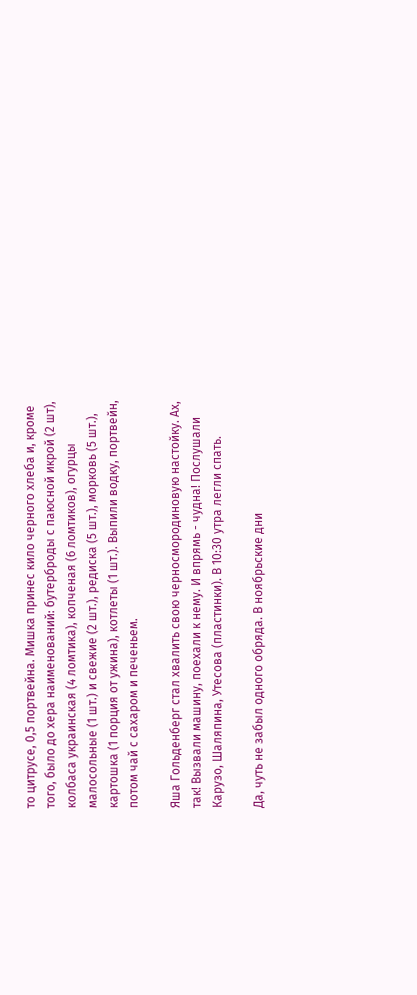то цитрусе, 0,5 портвейна. Мишка принес кило черного хлеба и, кроме того, было до хера наименований: бутерброды с паюсной икрой (2 шт), колбаса украинская (4 ломтика), копченая (6 ломтиков), огурцы малосольные (1 шт.) и свежие (2 шт.), редиска (5 шт.), морковь (5 шт.), картошка (1 порция от ужина), котлеты (1 шт.). Выпили водку, портвейн, потом чай с сахаром и печеньем.

Яша Гольденберг стал хвалить свою черносмородиновую настойку. Ах, так! Вызвали машину, поехали к нему. И впрямь - чудна! Послушали Карузо, Шаляпина, Утесова (пластинки). В 10:30 утра легли спать.

Да, чуть не забыл одного обряда. В ноябрьские дни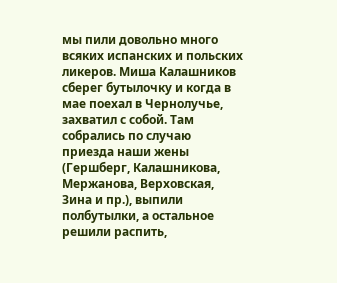мы пили довольно много всяких испанских и польских ликеров. Миша Калашников сберег бутылочку и когда в мае поехал в Чернолучье, захватил с собой. Там собрались по случаю приезда наши жены (Гершберг, Калашникова, Мержанова, Верховская, Зина и пр.), выпили полбутылки, а остальное решили распить,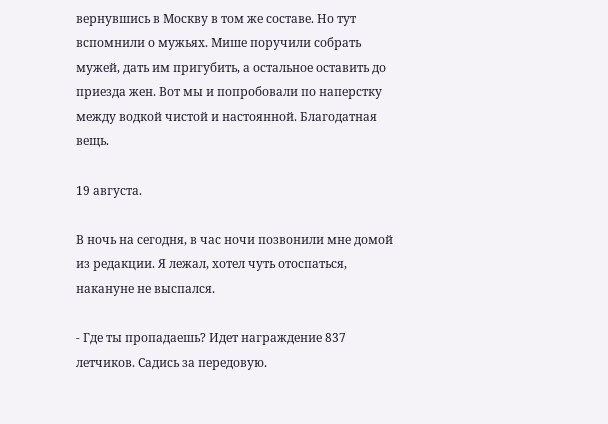вернувшись в Москву в том же составе. Но тут вспомнили о мужьях. Мише поручили собрать мужей, дать им пригубить, а остальное оставить до приезда жен. Вот мы и попробовали по наперстку между водкой чистой и настоянной. Благодатная вещь.

19 августа.

В ночь на сегодня, в час ночи позвонили мне домой из редакции. Я лежал, хотел чуть отоспаться, накануне не выспался.

- Где ты пропадаешь? Идет награждение 837 летчиков. Садись за передовую.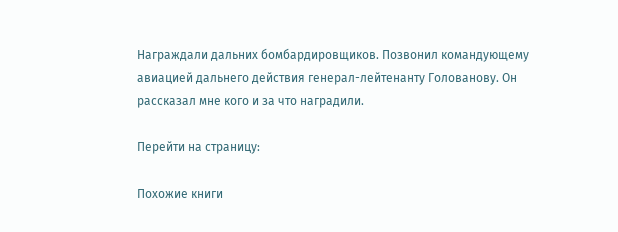Награждали дальних бомбардировщиков. Позвонил командующему авиацией дальнего действия генерал-лейтенанту Голованову. Он рассказал мне кого и за что наградили.

Перейти на страницу:

Похожие книги